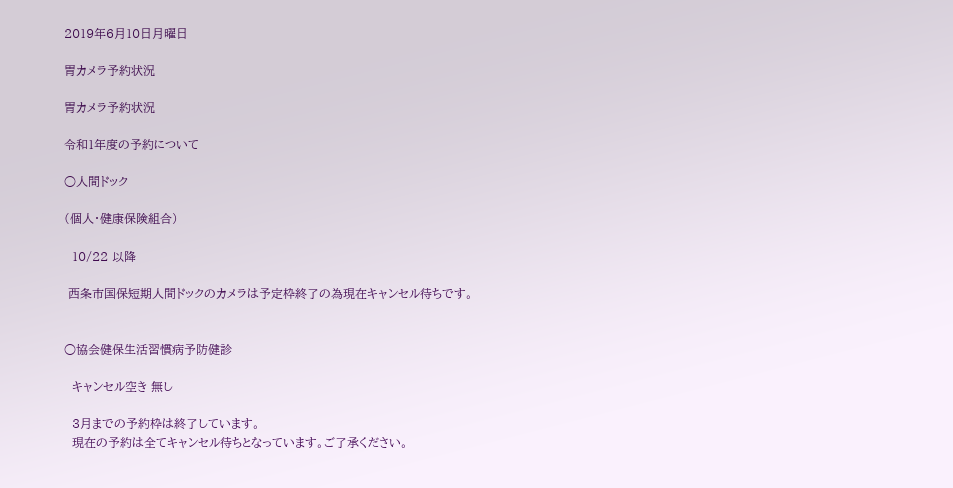2019年6月10日月曜日

胃カメラ予約状況

胃カメラ予約状況

令和1年度の予約について

○人間ドック

(個人・健康保険組合)

  10/22 以降

 西条市国保短期人間ドックのカメラは予定枠終了の為現在キャンセル待ちです。


○協会健保生活習慣病予防健診

  キャンセル空き 無し

  3月までの予約枠は終了しています。
  現在の予約は全てキャンセル待ちとなっています。ご了承ください。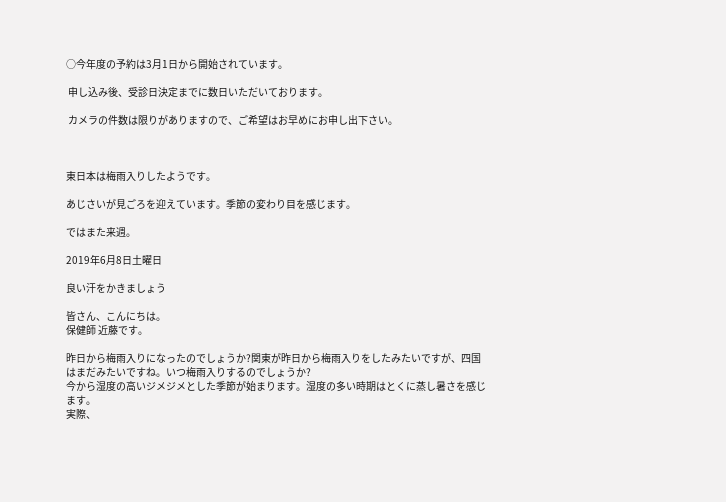○今年度の予約は3月1日から開始されています。

 申し込み後、受診日決定までに数日いただいております。

 カメラの件数は限りがありますので、ご希望はお早めにお申し出下さい。



東日本は梅雨入りしたようです。

あじさいが見ごろを迎えています。季節の変わり目を感じます。

ではまた来週。

2019年6月8日土曜日

良い汗をかきましょう

皆さん、こんにちは。
保健師 近藤です。

昨日から梅雨入りになったのでしょうか?関東が昨日から梅雨入りをしたみたいですが、四国はまだみたいですね。いつ梅雨入りするのでしょうか?
今から湿度の高いジメジメとした季節が始まります。湿度の多い時期はとくに蒸し暑さを感じます。
実際、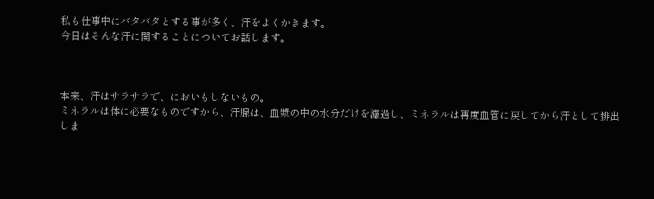私も仕事中にバタバタとする事が多く、汗をよくかきます。
今日はそんな汗に関することについてお話します。



本来、汗はサラサラで、においもしないもの。
ミネラルは体に必要なものですから、汗腺は、血漿の中の水分だけを濾過し、ミネラルは再度血管に戻してから汗として排出しま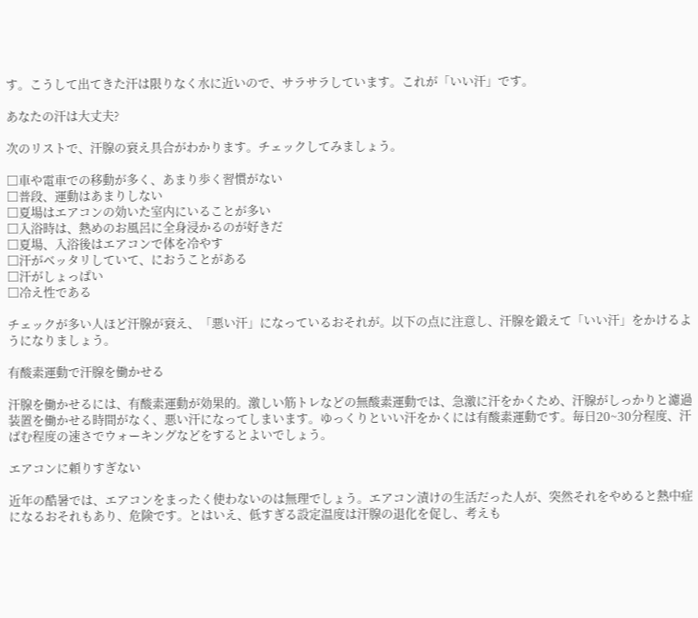す。こうして出てきた汗は限りなく水に近いので、サラサラしています。これが「いい汗」です。

あなたの汗は大丈夫?

次のリストで、汗腺の衰え具合がわかります。チェックしてみましょう。

□車や電車での移動が多く、あまり歩く習慣がない
□普段、運動はあまりしない
□夏場はエアコンの効いた室内にいることが多い
□入浴時は、熱めのお風呂に全身浸かるのが好きだ
□夏場、入浴後はエアコンで体を冷やす
□汗がベッタリしていて、におうことがある
□汗がしょっぱい
□冷え性である

チェックが多い人ほど汗腺が衰え、「悪い汗」になっているおそれが。以下の点に注意し、汗腺を鍛えて「いい汗」をかけるようになりましょう。

有酸素運動で汗腺を働かせる

汗腺を働かせるには、有酸素運動が効果的。激しい筋トレなどの無酸素運動では、急激に汗をかくため、汗腺がしっかりと濾過装置を働かせる時間がなく、悪い汗になってしまいます。ゆっくりといい汗をかくには有酸素運動です。毎日20~30分程度、汗ばむ程度の速さでウォーキングなどをするとよいでしょう。

エアコンに頼りすぎない

近年の酷暑では、エアコンをまったく使わないのは無理でしょう。エアコン漬けの生活だった人が、突然それをやめると熱中症になるおそれもあり、危険です。とはいえ、低すぎる設定温度は汗腺の退化を促し、考えも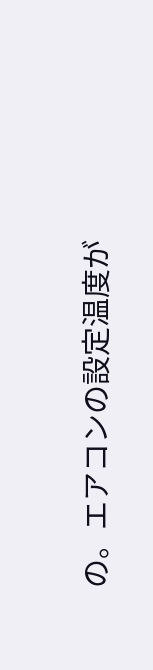の。エアコンの設定温度が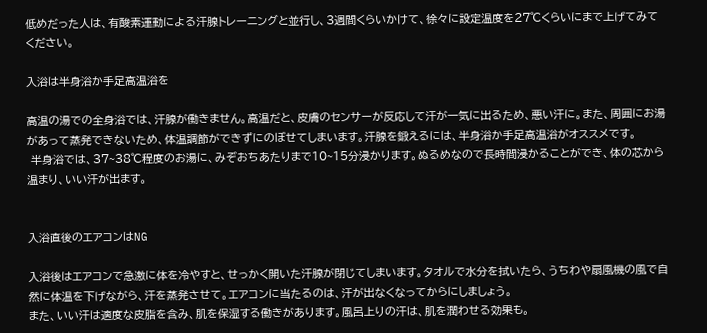低めだった人は、有酸素運動による汗腺トレーニングと並行し、3週間くらいかけて、徐々に設定温度を27℃くらいにまで上げてみてください。

入浴は半身浴か手足高温浴を

高温の湯での全身浴では、汗腺が働きません。高温だと、皮膚のセンサーが反応して汗が一気に出るため、悪い汗に。また、周囲にお湯があって蒸発できないため、体温調節ができずにのぼせてしまいます。汗腺を鍛えるには、半身浴か手足高温浴がオススメです。
 半身浴では、37~38℃程度のお湯に、みぞおちあたりまで10~15分浸かります。ぬるめなので長時間浸かることができ、体の芯から温まり、いい汗が出ます。


入浴直後のエアコンはNG

入浴後はエアコンで急激に体を冷やすと、せっかく開いた汗腺が閉じてしまいます。タオルで水分を拭いたら、うちわや扇風機の風で自然に体温を下げながら、汗を蒸発させて。エアコンに当たるのは、汗が出なくなってからにしましょう。
また、いい汗は適度な皮脂を含み、肌を保湿する働きがあります。風呂上りの汗は、肌を潤わせる効果も。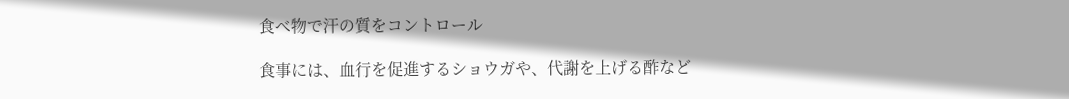食べ物で汗の質をコントロール

食事には、血行を促進するショウガや、代謝を上げる酢など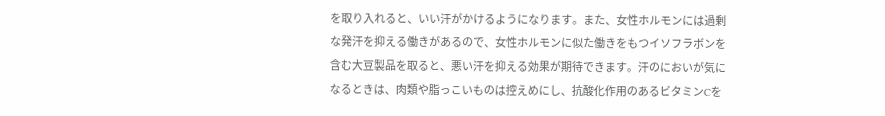を取り入れると、いい汗がかけるようになります。また、女性ホルモンには過剰な発汗を抑える働きがあるので、女性ホルモンに似た働きをもつイソフラボンを含む大豆製品を取ると、悪い汗を抑える効果が期待できます。汗のにおいが気になるときは、肉類や脂っこいものは控えめにし、抗酸化作用のあるビタミンCを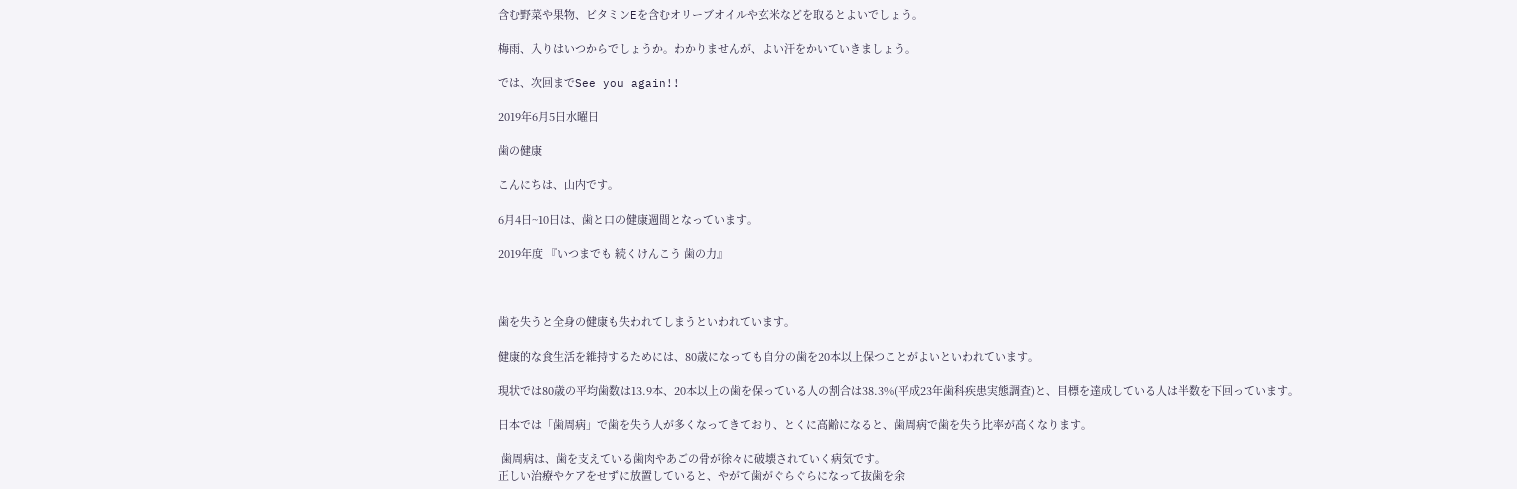含む野菜や果物、ビタミンEを含むオリーブオイルや玄米などを取るとよいでしょう。

梅雨、入りはいつからでしょうか。わかりませんが、よい汗をかいていきましょう。

では、次回までSee you again!!

2019年6月5日水曜日

歯の健康

こんにちは、山内です。

6月4日~10日は、歯と口の健康週間となっています。

2019年度 『いつまでも 続くけんこう 歯の力』



歯を失うと全身の健康も失われてしまうといわれています。

健康的な食生活を維持するためには、80歳になっても自分の歯を20本以上保つことがよいといわれています。

現状では80歳の平均歯数は13.9本、20本以上の歯を保っている人の割合は38.3%(平成23年歯科疾患実態調査)と、目標を達成している人は半数を下回っています。

日本では「歯周病」で歯を失う人が多くなってきており、とくに高齢になると、歯周病で歯を失う比率が高くなります。

 歯周病は、歯を支えている歯肉やあごの骨が徐々に破壊されていく病気です。
正しい治療やケアをせずに放置していると、やがて歯がぐらぐらになって抜歯を余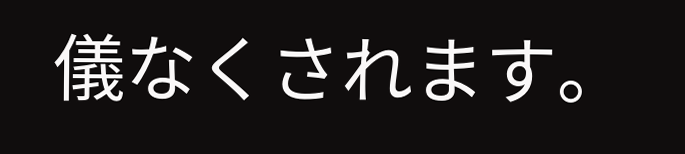儀なくされます。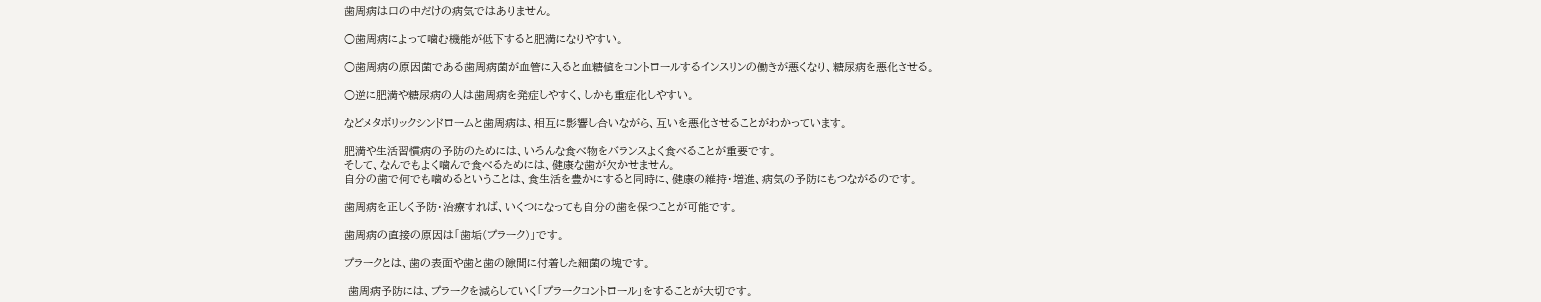歯周病は口の中だけの病気ではありません。

○歯周病によって噛む機能が低下すると肥満になりやすい。

○歯周病の原因菌である歯周病菌が血管に入ると血糖値をコントロールするインスリンの働きが悪くなり、糖尿病を悪化させる。

○逆に肥満や糖尿病の人は歯周病を発症しやすく、しかも重症化しやすい。

などメタボリックシンドロームと歯周病は、相互に影響し合いながら、互いを悪化させることがわかっています。

肥満や生活習慣病の予防のためには、いろんな食べ物をバランスよく食べることが重要です。
そして、なんでもよく噛んで食べるためには、健康な歯が欠かせません。
自分の歯で何でも噛めるということは、食生活を豊かにすると同時に、健康の維持・増進、病気の予防にもつながるのです。

歯周病を正しく予防・治療すれば、いくつになっても自分の歯を保つことが可能です。

歯周病の直接の原因は「歯垢(プラーク)」です。

プラークとは、歯の表面や歯と歯の隙間に付着した細菌の塊です。

 歯周病予防には、プラークを減らしていく「プラークコントロール」をすることが大切です。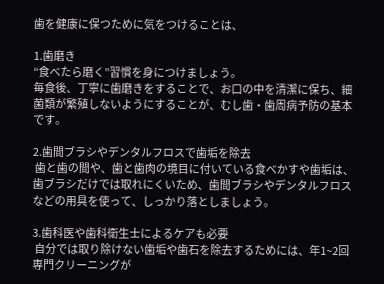歯を健康に保つために気をつけることは、

1.歯磨き
“食べたら磨く”習慣を身につけましょう。
毎食後、丁寧に歯磨きをすることで、お口の中を清潔に保ち、細菌類が繁殖しないようにすることが、むし歯・歯周病予防の基本です。

2.歯間ブラシやデンタルフロスで歯垢を除去
 歯と歯の間や、歯と歯肉の境目に付いている食べかすや歯垢は、歯ブラシだけでは取れにくいため、歯間ブラシやデンタルフロスなどの用具を使って、しっかり落としましょう。

3.歯科医や歯科衛生士によるケアも必要
 自分では取り除けない歯垢や歯石を除去するためには、年1~2回専門クリーニングが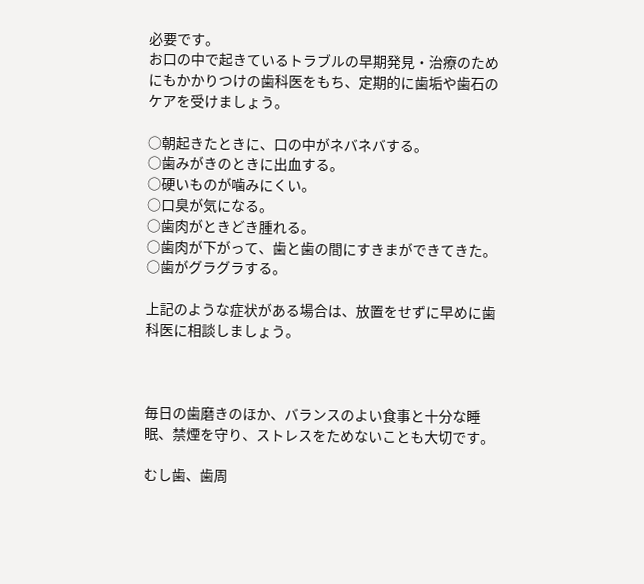必要です。
お口の中で起きているトラブルの早期発見・治療のためにもかかりつけの歯科医をもち、定期的に歯垢や歯石のケアを受けましょう。

○朝起きたときに、口の中がネバネバする。
○歯みがきのときに出血する。
○硬いものが噛みにくい。
○口臭が気になる。
○歯肉がときどき腫れる。
○歯肉が下がって、歯と歯の間にすきまができてきた。
○歯がグラグラする。

上記のような症状がある場合は、放置をせずに早めに歯科医に相談しましょう。



毎日の歯磨きのほか、バランスのよい食事と十分な睡眠、禁煙を守り、ストレスをためないことも大切です。

むし歯、歯周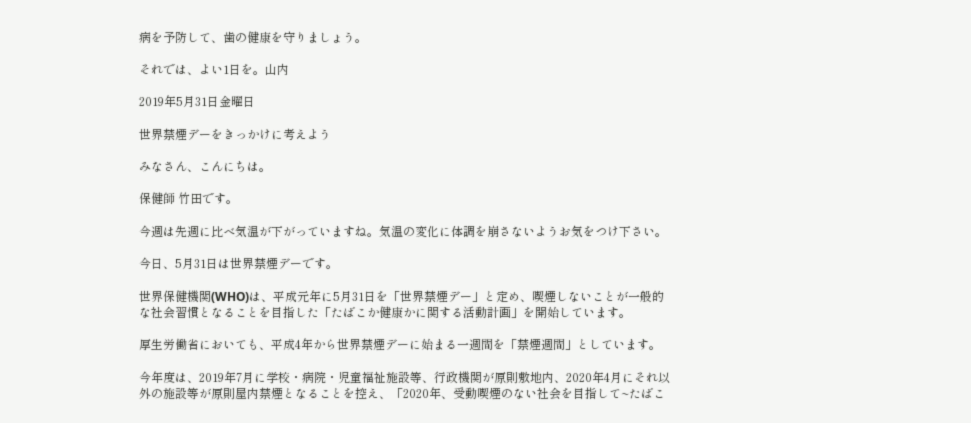病を予防して、歯の健康を守りましょう。

それでは、よい1日を。山内

2019年5月31日金曜日

世界禁煙デーをきっかけに考えよう

みなさん、こんにちは。

保健師 竹田です。

今週は先週に比べ気温が下がっていますね。気温の変化に体調を崩さないようお気をつけ下さい。

今日、5月31日は世界禁煙デーです。

世界保健機関(WHO)は、平成元年に5月31日を「世界禁煙デー」と定め、喫煙しないことが一般的な社会習慣となることを目指した「たばこか健康かに関する活動計画」を開始しています。

厚生労働省においても、平成4年から世界禁煙デーに始まる一週間を「禁煙週間」としています。

今年度は、2019年7月に学校・病院・児童福祉施設等、行政機関が原則敷地内、2020年4月にそれ以外の施設等が原則屋内禁煙となることを控え、「2020年、受動喫煙のない社会を目指して~たばこ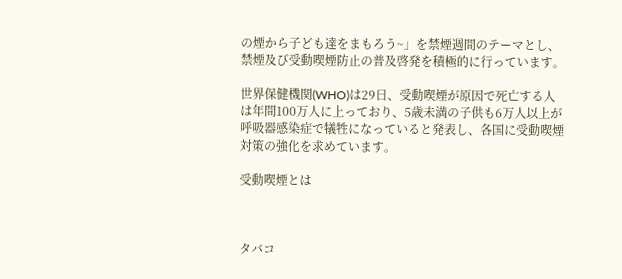の煙から子ども達をまもろう~」を禁煙週間のテーマとし、禁煙及び受動喫煙防止の普及啓発を積極的に行っています。

世界保健機関(WHO)は29日、受動喫煙が原因で死亡する人は年間100万人に上っており、5歳未満の子供も6万人以上が呼吸器感染症で犠牲になっていると発表し、各国に受動喫煙対策の強化を求めています。

受動喫煙とは



タバコ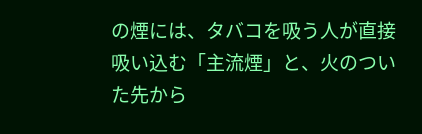の煙には、タバコを吸う人が直接吸い込む「主流煙」と、火のついた先から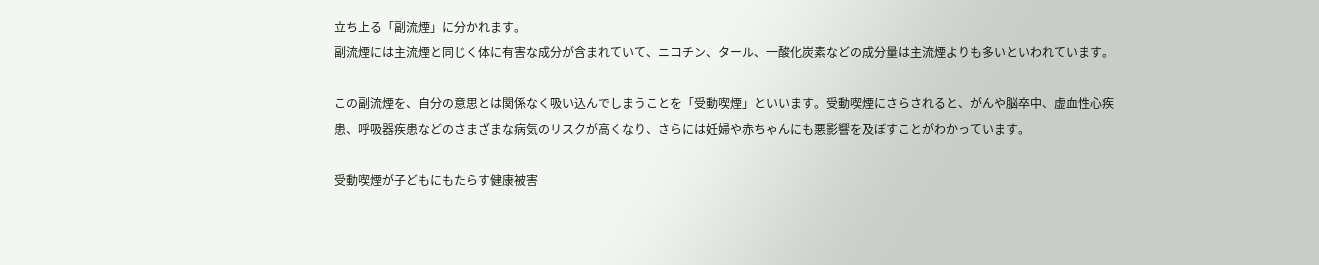立ち上る「副流煙」に分かれます。
副流煙には主流煙と同じく体に有害な成分が含まれていて、ニコチン、タール、一酸化炭素などの成分量は主流煙よりも多いといわれています。

この副流煙を、自分の意思とは関係なく吸い込んでしまうことを「受動喫煙」といいます。受動喫煙にさらされると、がんや脳卒中、虚血性心疾患、呼吸器疾患などのさまざまな病気のリスクが高くなり、さらには妊婦や赤ちゃんにも悪影響を及ぼすことがわかっています。

受動喫煙が子どもにもたらす健康被害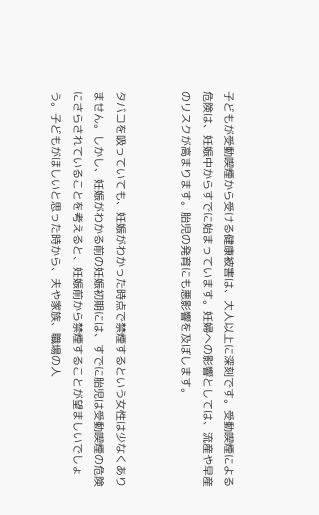子どもが受動喫煙から受ける健康被害は、大人以上に深刻です。受動喫煙による危険は、妊娠中からすでに始まっています。妊婦への影響としては、流産や早産のリスクが高まります。胎児の発育にも悪影響を及ぼします。


タバコを吸っていても、妊娠がわかった時点で禁煙するという女性は少なくありません。しかし、妊娠がわかる前の妊娠初期には、すでに胎児は受動喫煙の危険にさらされていることを考えると、妊娠前から禁煙することが望ましいでしょう。子どもがほしいと思った時から、夫や家族、職場の人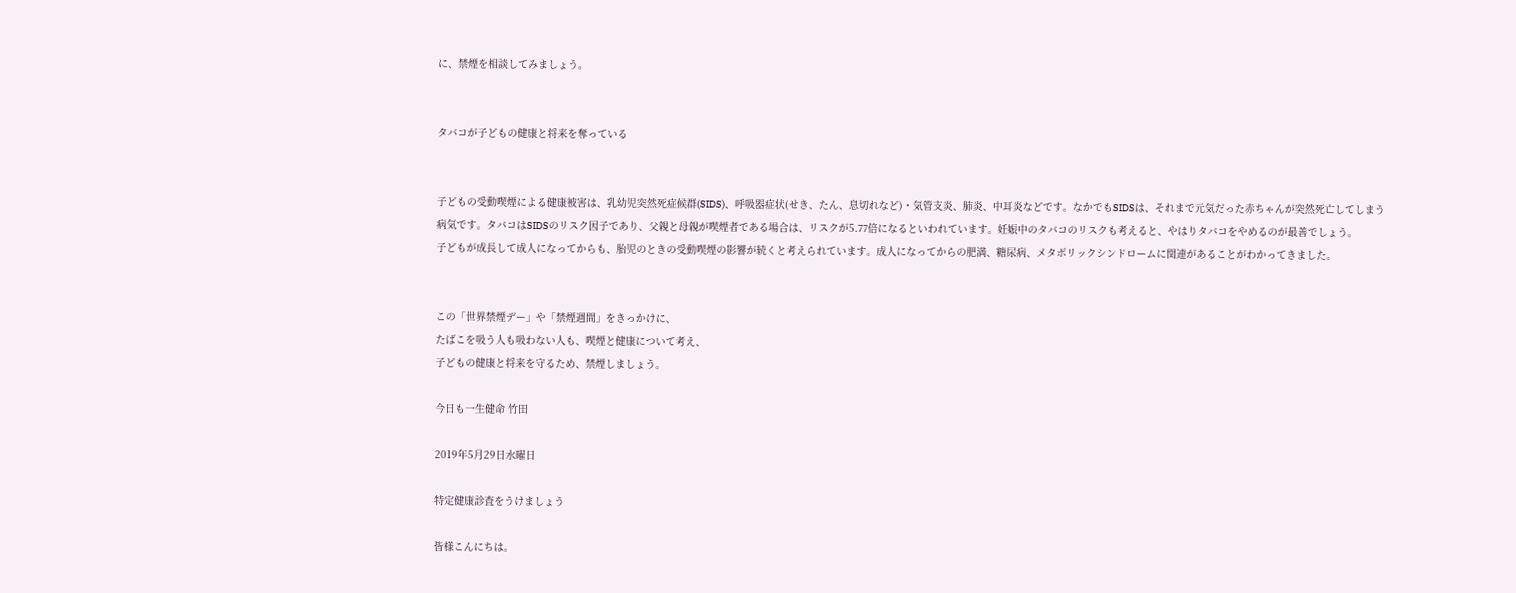に、禁煙を相談してみましょう。


タバコが子どもの健康と将来を奪っている


子どもの受動喫煙による健康被害は、乳幼児突然死症候群(SIDS)、呼吸器症状(せき、たん、息切れなど)・気管支炎、肺炎、中耳炎などです。なかでもSIDSは、それまで元気だった赤ちゃんが突然死亡してしまう病気です。タバコはSIDSのリスク因子であり、父親と母親が喫煙者である場合は、リスクが5.77倍になるといわれています。妊娠中のタバコのリスクも考えると、やはりタバコをやめるのが最善でしょう。
子どもが成長して成人になってからも、胎児のときの受動喫煙の影響が続くと考えられています。成人になってからの肥満、糖尿病、メタボリックシンドロームに関連があることがわかってきました。


この「世界禁煙デー」や「禁煙週間」をきっかけに、
たばこを吸う人も吸わない人も、喫煙と健康について考え、
子どもの健康と将来を守るため、禁煙しましょう。

今日も一生健命 竹田

2019年5月29日水曜日

特定健康診査をうけましょう

皆様こんにちは。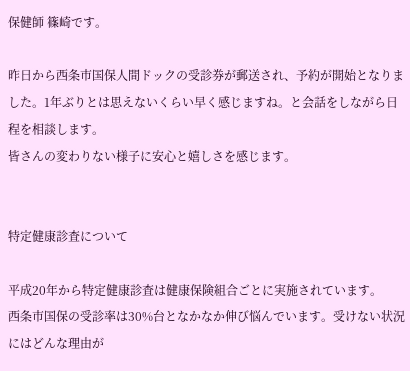保健師 篠崎です。

昨日から西条市国保人間ドックの受診券が郵送され、予約が開始となりました。1年ぶりとは思えないくらい早く感じますね。と会話をしながら日程を相談します。
皆さんの変わりない様子に安心と嬉しさを感じます。


特定健康診査について

平成20年から特定健康診査は健康保険組合ごとに実施されています。
西条市国保の受診率は30%台となかなか伸び悩んでいます。受けない状況にはどんな理由が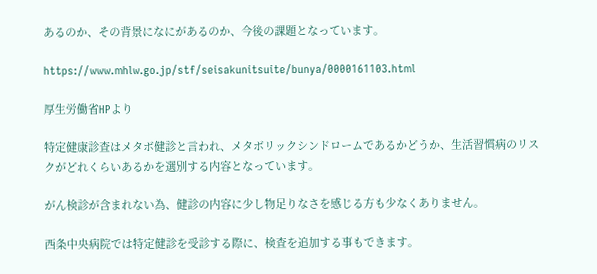あるのか、その背景になにがあるのか、今後の課題となっています。

https://www.mhlw.go.jp/stf/seisakunitsuite/bunya/0000161103.html

厚生労働省HPより

特定健康診査はメタボ健診と言われ、メタボリックシンドロームであるかどうか、生活習慣病のリスクがどれくらいあるかを選別する内容となっています。

がん検診が含まれない為、健診の内容に少し物足りなさを感じる方も少なくありません。

西条中央病院では特定健診を受診する際に、検査を追加する事もできます。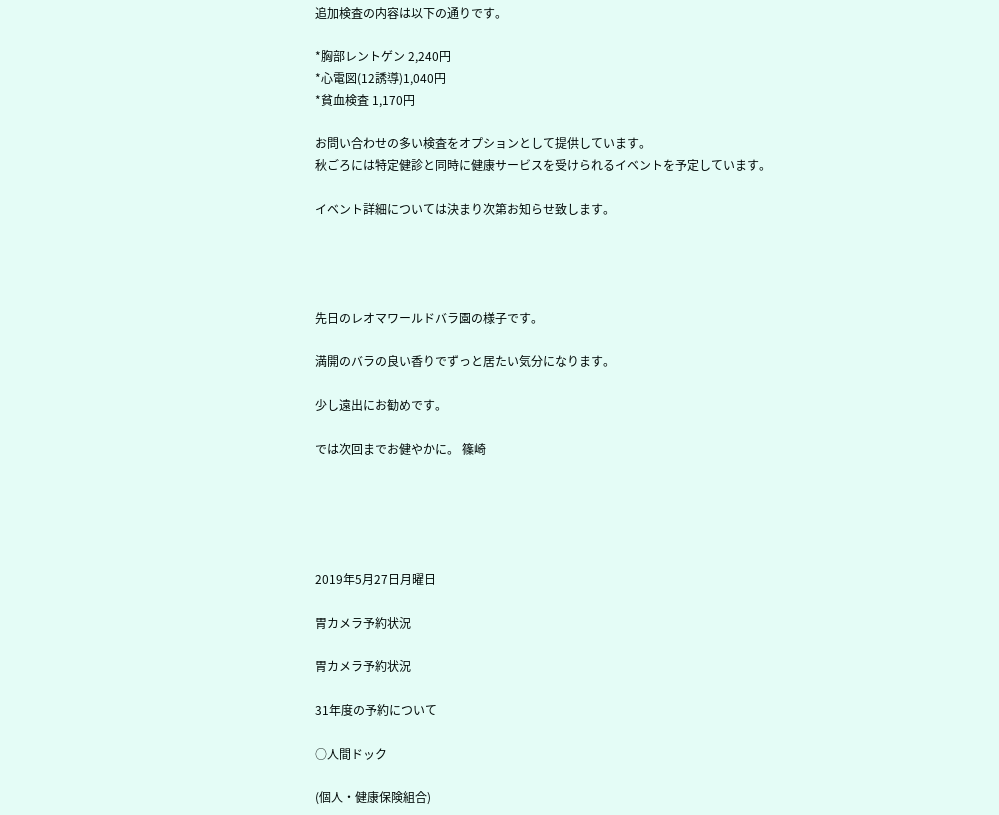追加検査の内容は以下の通りです。

*胸部レントゲン 2,240円
*心電図(12誘導)1,040円
*貧血検査 1,170円

お問い合わせの多い検査をオプションとして提供しています。
秋ごろには特定健診と同時に健康サービスを受けられるイベントを予定しています。

イベント詳細については決まり次第お知らせ致します。




先日のレオマワールドバラ園の様子です。

満開のバラの良い香りでずっと居たい気分になります。

少し遠出にお勧めです。

では次回までお健やかに。 篠崎





2019年5月27日月曜日

胃カメラ予約状況

胃カメラ予約状況

31年度の予約について

○人間ドック

(個人・健康保険組合)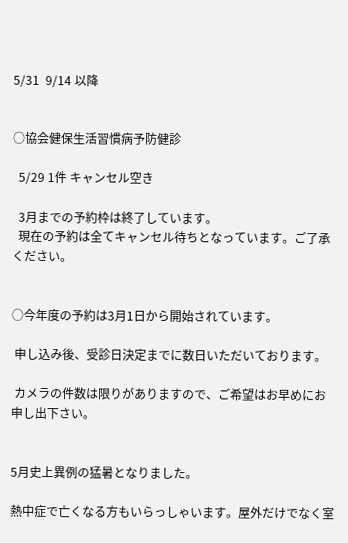5/31  9/14 以降


○協会健保生活習慣病予防健診

  5/29 1件 キャンセル空き

  3月までの予約枠は終了しています。
  現在の予約は全てキャンセル待ちとなっています。ご了承ください。


○今年度の予約は3月1日から開始されています。

 申し込み後、受診日決定までに数日いただいております。

 カメラの件数は限りがありますので、ご希望はお早めにお申し出下さい。


5月史上異例の猛暑となりました。

熱中症で亡くなる方もいらっしゃいます。屋外だけでなく室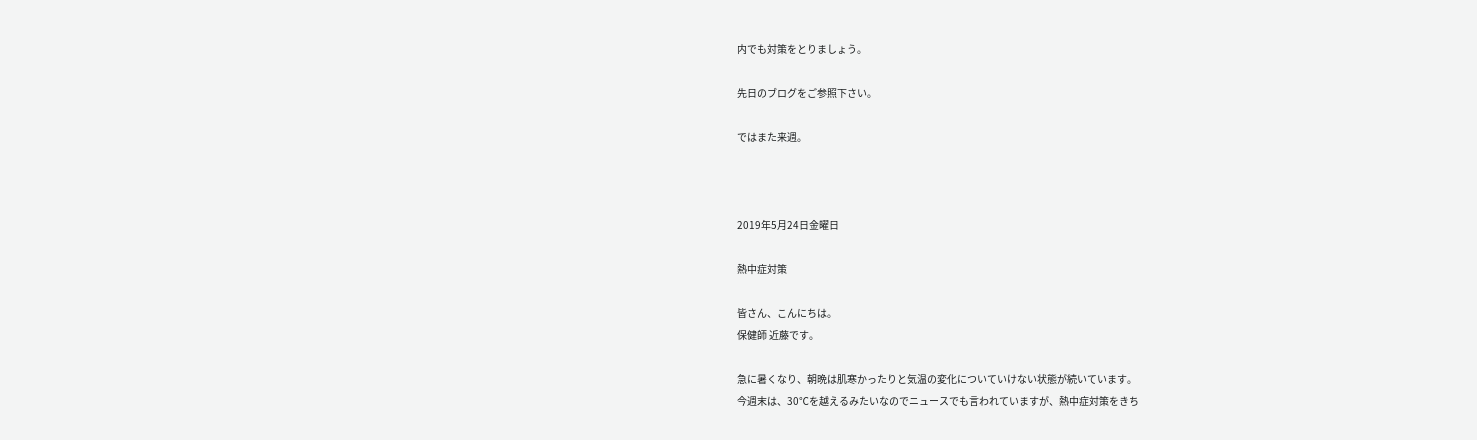内でも対策をとりましょう。

先日のブログをご参照下さい。

ではまた来週。



2019年5月24日金曜日

熱中症対策

皆さん、こんにちは。
保健師 近藤です。

急に暑くなり、朝晩は肌寒かったりと気温の変化についていけない状態が続いています。
今週末は、30℃を越えるみたいなのでニュースでも言われていますが、熱中症対策をきち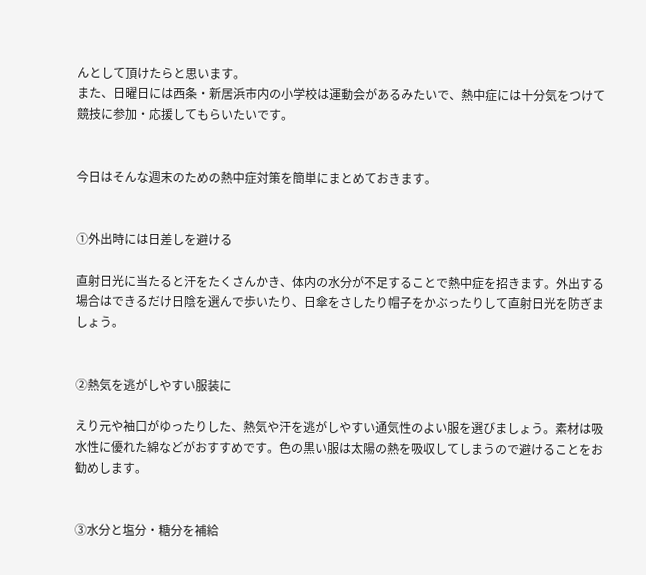んとして頂けたらと思います。
また、日曜日には西条・新居浜市内の小学校は運動会があるみたいで、熱中症には十分気をつけて競技に参加・応援してもらいたいです。


今日はそんな週末のための熱中症対策を簡単にまとめておきます。


①外出時には日差しを避ける

直射日光に当たると汗をたくさんかき、体内の水分が不足することで熱中症を招きます。外出する場合はできるだけ日陰を選んで歩いたり、日傘をさしたり帽子をかぶったりして直射日光を防ぎましょう。


②熱気を逃がしやすい服装に

えり元や袖口がゆったりした、熱気や汗を逃がしやすい通気性のよい服を選びましょう。素材は吸水性に優れた綿などがおすすめです。色の黒い服は太陽の熱を吸収してしまうので避けることをお勧めします。


③水分と塩分・糖分を補給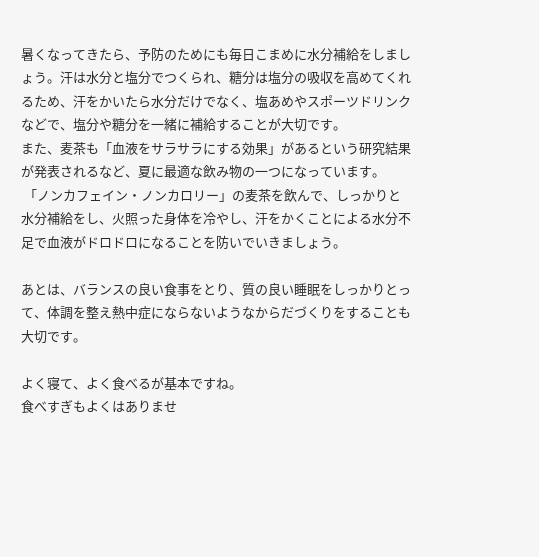暑くなってきたら、予防のためにも毎日こまめに水分補給をしましょう。汗は水分と塩分でつくられ、糖分は塩分の吸収を高めてくれるため、汗をかいたら水分だけでなく、塩あめやスポーツドリンクなどで、塩分や糖分を一緒に補給することが大切です。
また、麦茶も「血液をサラサラにする効果」があるという研究結果が発表されるなど、夏に最適な飲み物の一つになっています。
 「ノンカフェイン・ノンカロリー」の麦茶を飲んで、しっかりと水分補給をし、火照った身体を冷やし、汗をかくことによる水分不足で血液がドロドロになることを防いでいきましょう。

あとは、バランスの良い食事をとり、質の良い睡眠をしっかりとって、体調を整え熱中症にならないようなからだづくりをすることも大切です。

よく寝て、よく食べるが基本ですね。
食べすぎもよくはありませ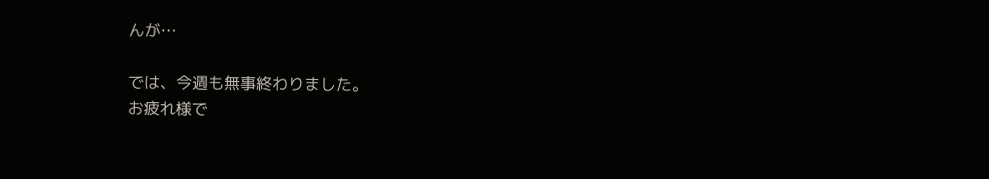んが…

では、今週も無事終わりました。
お疲れ様で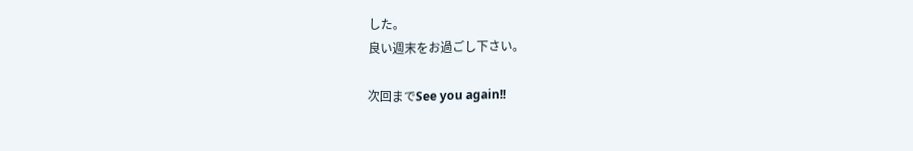した。
良い週末をお過ごし下さい。

次回までSee you again!!